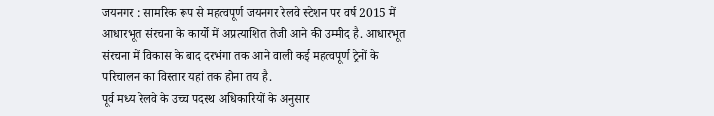जयनगर : सामरिक रूप से महत्वपूर्ण जयनगर रेलवे स्टेशन पर वर्ष 2015 में आधारभूत संरचना के कार्यो में अप्रत्याशित तेजी आने की उम्मीद है. आधारभूत संरचना में विकास के बाद दरभंगा तक आने वाली कई महत्वपूर्ण ट्रेनों के परिचालन का विस्तार यहां तक होना तय है.
पूर्व मध्य रेलवे के उच्च पदस्थ अधिकारियों के अनुसार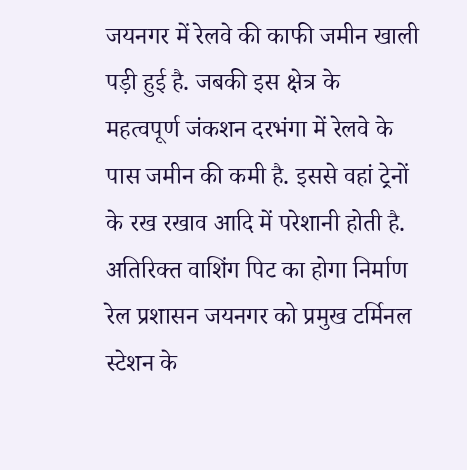जयनगर में रेलवे की काफी जमीन खाली पड़ी हुई है. जबकी इस क्षेत्र के महत्वपूर्ण जंकशन दरभंगा में रेलवे के पास जमीन की कमी है. इससे वहां ट्रेनों के रख रखाव आदि में परेशानी होती है.
अतिरिक्त वाशिंग पिट का होगा निर्माण
रेल प्रशासन जयनगर को प्रमुख टर्मिनल स्टेशन के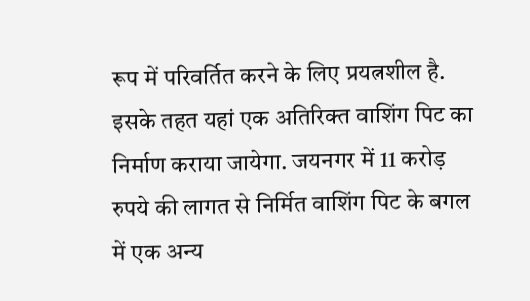रूप में परिवर्तित करने के लिए प्रयत्नशील है. इसके तहत यहां एक अतिरिक्त वाशिंग पिट का निर्माण कराया जायेगा. जयनगर में 11 करोड़ रुपये की लागत से निर्मित वाशिंग पिट के बगल में एक अन्य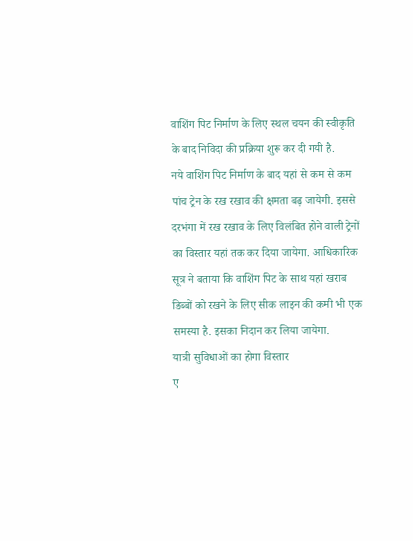वाशिंग पिट निर्माण के लिए स्थल चयन की स्वीकृति के बाद निविदा की प्रक्रिया शुरू कर दी गयी है.
नये वाशिंग पिट निर्माण के बाद यहां से कम से कम पांच ट्रेन के रख रखाव की क्षमता बढ़ जायेगी. इससे दरभंगा में रख रखाव के लिए विलंबित होने वाली ट्रेनों का विस्तार यहां तक कर दिया जायेगा. आधिकारिक सूत्र ने बताया कि वाशिंग पिट के साथ यहां खराब डिब्बों को रखने के लिए सीक लाइन की कमी भी एक समस्या है. इसका निदान कर लिया जायेगा.
यात्री सुविधाओं का होगा विस्तार
ए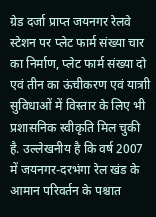ग्रेड दर्जा प्राप्त जयनगर रेलवे स्टेशन पर प्लेट फार्म संख्या चार का निर्माण, प्लेट फार्म संख्या दो एवं तीन का ऊंचीकरण एवं यात्राी सुविधाओं में विस्तार के लिए भी प्रशासनिक स्वीकृति मिल चुकी है. उल्लेखनीय है कि वर्ष 2007 में जयनगर-दरभंगा रेल खंड के आमान परिवर्तन के पश्चात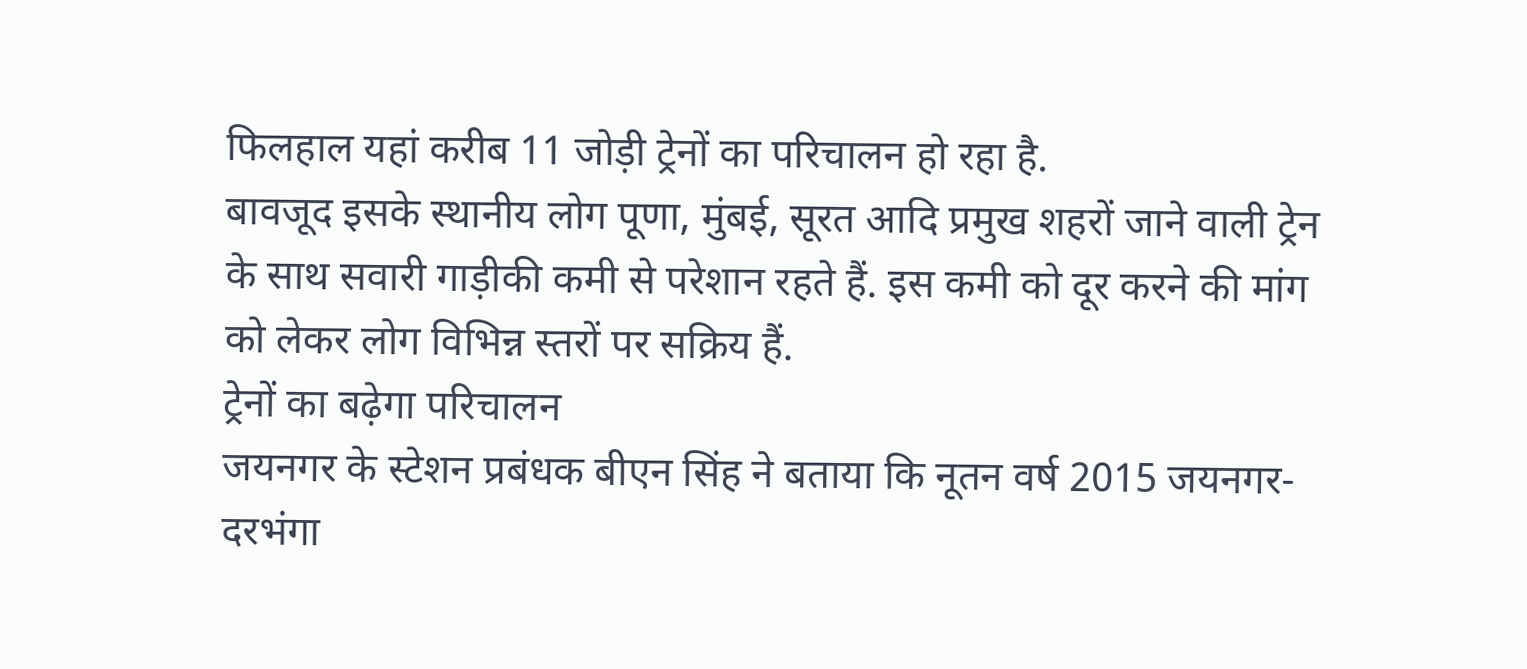फिलहाल यहां करीब 11 जोड़ी ट्रेनों का परिचालन हो रहा है.
बावजूद इसके स्थानीय लोग पूणा, मुंबई, सूरत आदि प्रमुख शहरों जाने वाली ट्रेन के साथ सवारी गाड़ीकी कमी से परेशान रहते हैं. इस कमी को दूर करने की मांग को लेकर लोग विभिन्न स्तरों पर सक्रिय हैं.
ट्रेनों का बढ़ेगा परिचालन
जयनगर के स्टेशन प्रबंधक बीएन सिंह ने बताया कि नूतन वर्ष 2015 जयनगर-दरभंगा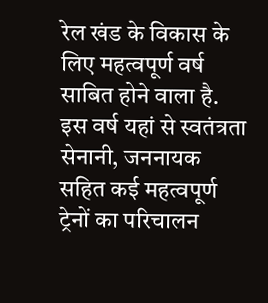रेल खंड के विकास के लिए महत्वपूर्ण वर्ष साबित होने वाला है. इस वर्ष यहां से स्वतंत्रता सेनानी, जननायक सहित कई महत्वपूर्ण ट्रेनों का परिचालन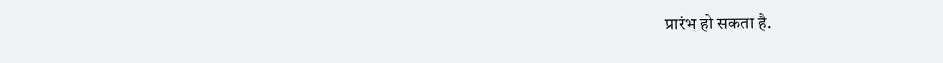प्रारंभ हो सकता है.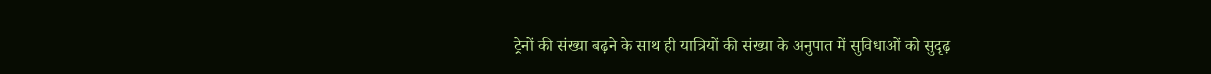ट्रेनों की संख्या बढ़ने के साथ ही यात्रियों की संख्या के अनुपात में सुविधाओं को सुदृढ़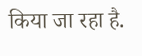किया जा रहा है.